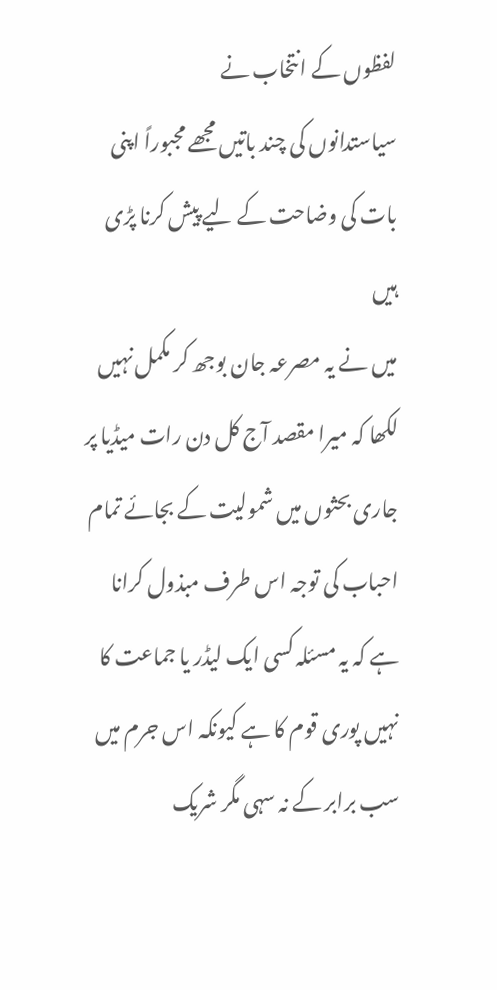لفظوں کے انتخاب نے
سیاستدانوں کی چند باتیں مجھے مجبوراً اپنی بات کی وضاحت کے لیے پیش کرنا پڑی ہیں
میں نے یہ مصرعہ جان بوجھ کر مکمل نہیں لکھا کہ میرا مقصد آج کل دن رات میڈیا پر جاری بحثوں میں شمولیت کے بجائے تمام احباب کی توجہ اس طرف مبذول کرانا ہے کہ یہ مسئلہ کسی ایک لیڈر یا جماعت کا نہیں پوری قوم کا ہے کیونکہ اس جرم میں سب برابر کے نہ سہی مگر شریک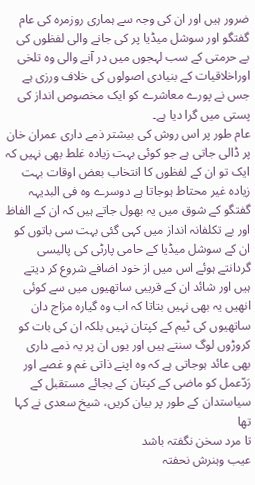ضرور ہیں اور ان کی وجہ سے ہماری روزمرہ کی عام گفتگو اور سوشل میڈیا پر کی جانے والی لفظوں کی بے حرمتی کے سب لہجوں میں در آنے والی وہ تلخی اوراخلاقیات کے بنیادی اصولوں کی خلاف ورزی ہے جس نے پورے معاشرے کو ایک مخصوص انداز کی پستی میں گرا دیا ہے۔
عام طور پر اس روش کی بیشتر ذمے داری عمران خان پر ڈالی جاتی ہے جو کوئی بہت زیادہ غلط بھی نہیں کہ ایک تو ان کے لفظوں کا انتخاب بعض اوقات بہت زیادہ غیر محتاط ہوجاتا ہے دوسرے وہ فی البدیہہ گفتگو کے شوق میں یہ بھول جاتے ہیں کہ ان کے الفاظ اور بے تکلفانہ انداز میں کہی گئی بہت سی باتوں کو ان کے سوشل میڈیا کے حامی پارٹی کی پالیسی گردانتے ہوئے اس میں از خود اضافے شروع کر دیتے ہیں اور شائد ان کے قریبی ساتھیوں میں سے کوئی انھیں یہ بھی نہیں بتاتا کہ اب وہ گیارہ مزاج دان ساتھیوں کی ٹیم کے کپتان نہیں بلکہ ان کی بات کو کروڑوں لوگ سنتے ہیں اور یوں ان پر یہ ذمے داری بھی عائد ہوجاتی ہے کہ وہ اپنے ذاتی غم و غصے اور رَدّعمل کو ماضی کے کپتان کے بجائے مستقبل کے سیاستدان کے طور پر بیان کریں، شیخ سعدی نے کہا تھا
تا مرد سخن نگفتہ باشد
عیب وہنرش نحفتہ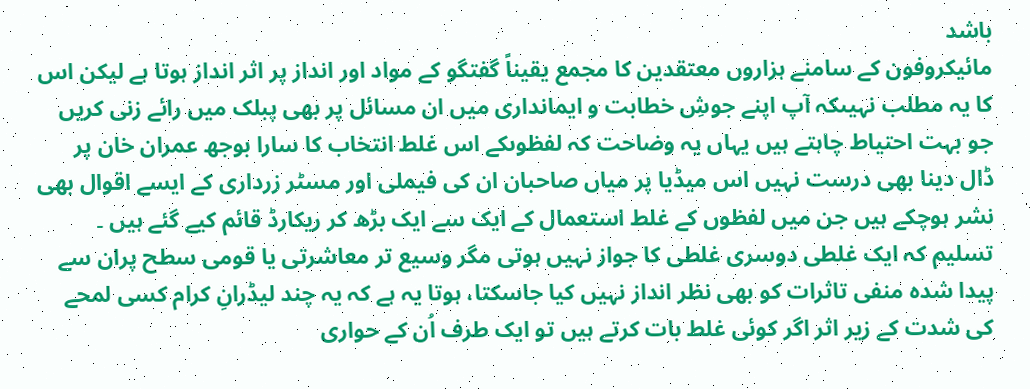باشد
مائیکروفون کے سامنے ہزاروں معتقدین کا مجمع یقیناً گفتگو کے مواد اور انداز پر اثر انداز ہوتا ہے لیکن اس کا یہ مطلب نہیںکہ آپ اپنے جوشِ خطابت و ایمانداری میں ان مسائل پر بھی پبلک میں رائے زنی کریں جو بہت احتیاط چاہتے ہیں یہاں یہ وضاحت کہ لفظوںکے اس غلط انتخاب کا سارا بوجھ عمران خان پر ڈال دینا بھی درست نہیں اس میڈیا پر میاں صاحبان ان کی فیملی اور مسٹر زرداری کے ایسے اقوال بھی نشر ہوچکے ہیں جن میں لفظوں کے غلط استعمال کے ایک سے ایک بڑھ کر ریکارڈ قائم کیے گئے ہیں ۔
تسلیم کہ ایک غلطی دوسری غلطی کا جواز نہیں ہوتی مگر وسیع تر معاشرتی یا قومی سطح پران سے پیدا شدہ منفی تاثرات کو بھی نظر انداز نہیں کیا جاسکتا، ہوتا یہ ہے کہ یہ چند لیڈرانِ کرام کسی لمحے کی شدت کے زیر اثر اگر کوئی غلط بات کرتے ہیں تو ایک طرف اُن کے حواری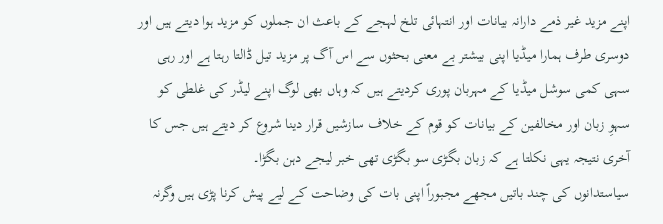اپنے مزید غیر ذمے دارانہ بیانات اور انتہائی تلخ لہجے کے باعث ان جملوں کو مزید ہوا دیتے ہیں اور دوسری طرف ہمارا میڈیا اپنی بیشتر بے معنی بحثوں سے اس آگ پر مزید تیل ڈالتا رہتا ہے اور رہی سہی کمی سوشل میڈیا کے مہربان پوری کردیتے ہیں کہ وہاں بھی لوگ اپنے لیڈر کی غلطی کو سہوِ زبان اور مخالفین کے بیانات کو قوم کے خلاف سازشیں قرار دینا شروع کر دیتے ہیں جس کا آخری نتیجہ یہی نکلتا ہے کہ زبان بگڑی سو بگڑی تھی خبر لیجے دہن بگڑا۔
سیاستدانوں کی چند باتیں مجھے مجبوراً اپنی بات کی وضاحت کے لیے پیش کرنا پڑی ہیں وگرنہ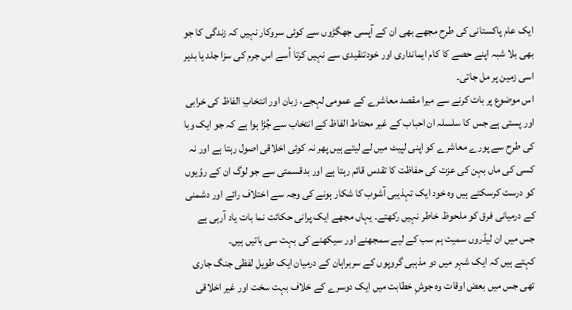ایک عام پاکستانی کی طرح مجھے بھی ان کے آپسی جھگڑوں سے کوئی سروکار نہیں کہ زندگی کا جو بھی بلا شبہ اپنے حصے کا کام ایمانداری اور خودتنقیدی سے نہیں کرتا اُسے اس جرم کی سزا جلد یا بدیر اسی زمین پر مل جاتی۔
اس موضوع پر بات کرنے سے میرا مقصد معاشرے کے عمومی لہجے، زبان اور انتخابِ الفاظ کی خرابی اور پستی ہے جس کا سلسلہ ان احباب کے غیر محتاط الفاظ کے انتخاب سے جُڑا ہوا ہے کہ جو ایک وبا کی طرح سے پورے معاشرے کو اپنی لپیٹ میں لے لیتے ہیں پھر نہ کوئی اخلاقی اصول رہتا ہے اور نہ کسی کی ماں بہن کی عزت کی حفاظت کا تقدس قائم رہتا ہے اور بدقسمتی سے جو لوگ ان کے روّیوں کو درست کرسکتے ہیں وہ خود ایک تہذیبی آشوب کا شکار ہونے کی وجہ سے اختلاف رائے اور دشمنی کے درمیانی فرق کو ملحوظ خاطر نہیں رکھتے۔ یہاں مجھے ایک پرانی حکائت نما بات یاد آرہی ہے جس میں ان لیڈروں سمیت ہم سب کے لیے سمجھنے اور سیکھنے کی بہت سی باتیں ہیں۔
کہتے ہیں کہ ایک شہر میں دو مذہبی گروپوں کے سربراہان کے درمیان ایک طویل لفظی جنگ جاری تھی جس میں بعض اوقات وہ جوشِ خطابت میں ایک دوسرے کے خلاف بہت سخت اور غیر اخلاقی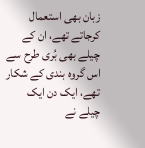زبان بھی استعمال کرجاتے تھے، ان کے چیلے بھی بُری طرح سے اس گروہ بندی کے شکار تھے، ایک دن ایک چیلے نے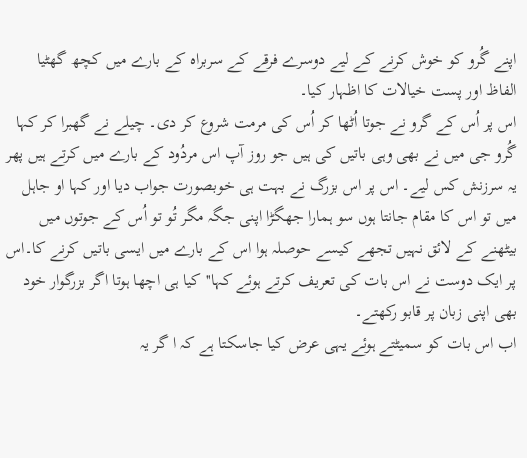اپنے گُرو کو خوش کرنے کے لیے دوسرے فرقے کے سربراہ کے بارے میں کچھ گھٹیا الفاظ اور پست خیالات کا اظہار کیا۔
اس پر اُس کے گرو نے جوتا اُٹھا کر اُس کی مرمت شروع کر دی۔ چیلے نے گھبرا کر کہا گُرو جی میں نے بھی وہی باتیں کی ہیں جو روز آپ اس مردُود کے بارے میں کرتے ہیں پھر یہ سرزنش کس لیے۔ اس پر اس بزرگ نے بہت ہی خوبصورت جواب دیا اور کہا او جاہل میں تو اس کا مقام جانتا ہوں سو ہمارا جھگڑا اپنی جگہ مگر تُو تو اُس کے جوتوں میں بیٹھنے کے لائق نہیں تجھے کیسے حوصلہ ہوا اس کے بارے میں ایسی باتیں کرنے کا۔اس پر ایک دوست نے اس بات کی تعریف کرتے ہوئے کہا''کیا ہی اچھا ہوتا اگر بزرگوار خود بھی اپنی زبان پر قابو رکھتے۔
اب اس بات کو سمیٹتے ہوئے یہی عرض کیا جاسکتا ہے کہ ا گر یہ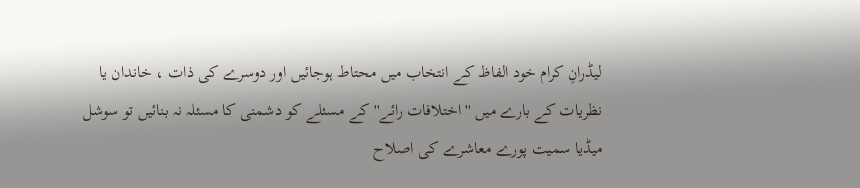لیڈرانِ کرام خود الفاظ کے انتخاب میں محتاط ہوجائیں اور دوسرے کی ذات ، خاندان یا نظریات کے بارے میں ''اختلافات رائے'' کے مسئلے کو دشمنی کا مسئلہ نہ بنائیں تو سوشل میڈیا سمیت پورے معاشرے کی اصلاح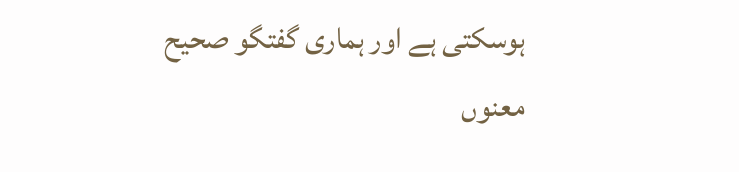ہوسکتی ہے اور ہماری گفتگو صحیح معنوں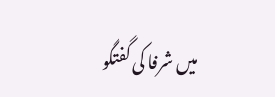میں شرفا کی گفتگو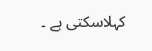کہلاسکتی ہے ۔